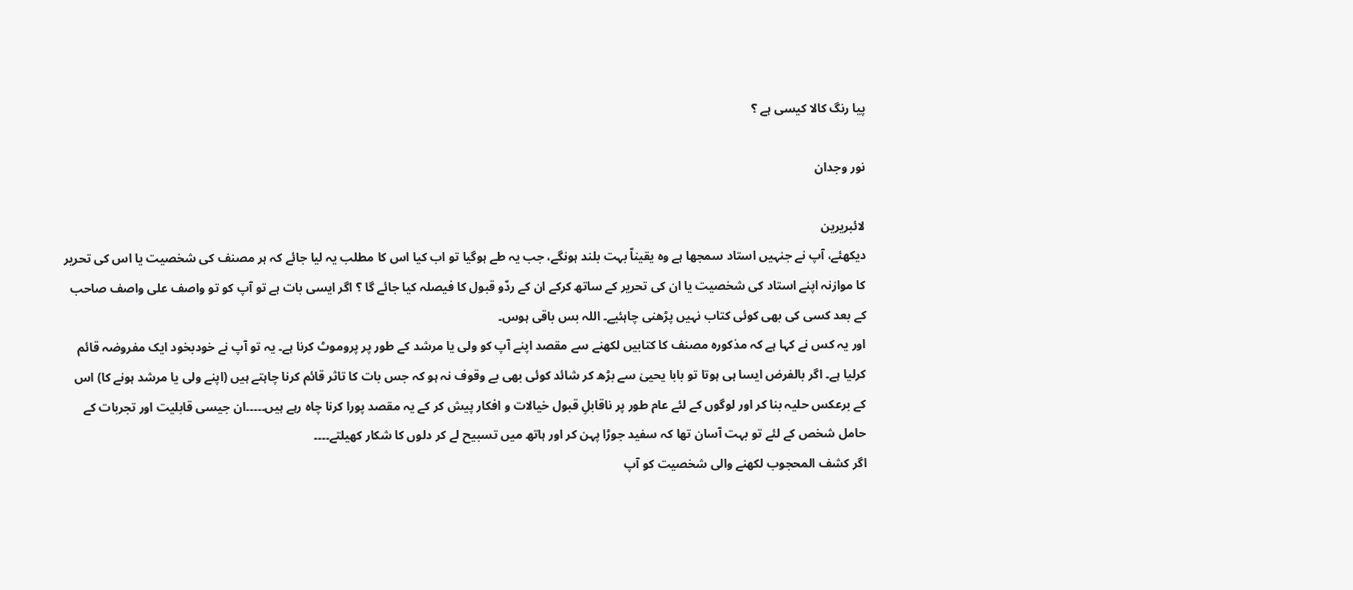پیا رنگ کالا کیسی ہے ؟

نور وجدان

لائبریرین
دیکھئے، آپ نے جنہیں استاد سمجھا ہے وہ یقیناّ بہت بلند ہونگے، جب یہ طے ہوگیا تو اب کیا اس کا مطلب یہ لیا جائے کہ ہر مصنف کی شخصیت یا اس کی تحریر کا موازنہ اپنے استاد کی شخصیت یا ان کی تحریر کے ساتھ کرکے ان کے ردّو قبول کا فیصلہ کیا جائے گا ؟ اگر ایسی بات ہے تو آپ کو تو واصف علی واصف صاحب کے بعد کسی کی بھی کوئی کتاب نہیں پڑھنی چاہئیے۔ اللہ بس باقی ہوس۔
اور یہ کس نے کہا ہے کہ مذکورہ مصنف کا کتابیں لکھنے سے مقصد اپنے آپ کو ولی یا مرشد کے طور پر پروموٹ کرنا ہے۔ یہ تو آپ نے خودبخود ایک مفروضہ قائم کرلیا ہے۔ اگر بالفرض ایسا ہی ہوتا تو بابا یحییٰ سے بڑھ کر شائد کوئی بھی بے وقوف نہ ہو کہ جس بات کا تاثر قائم کرنا چاہتے ہیں (اپنے ولی یا مرشد ہونے کا) اس کے برعکس حلیہ بنا کر اور لوگوں کے لئے عام طور پر ناقابلِ قبول خیالات و افکار پیش کر کے یہ مقصد پورا کرنا چاہ رہے ہیں۔۔۔۔۔ان جیسی قابلیت اور تجربات کے حامل شخص کے لئے تو بہت آسان تھا کہ سفید جوڑا پہن کر اور ہاتھ میں تسبیح لے کر دلوں کا شکار کھیلتے۔۔۔۔
اگر کشف المحجوب لکھنے والی شخصیت کو آپ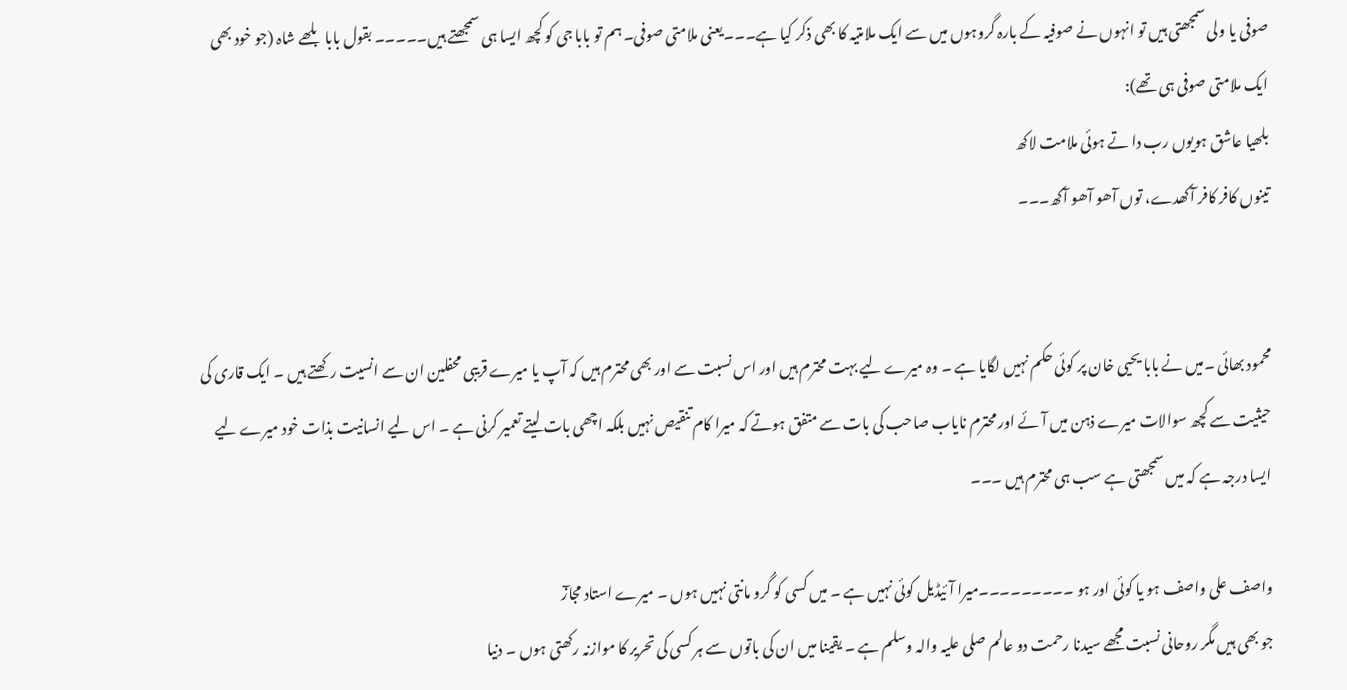صوفی یا ولی سمجھتی ہیں تو انہوں نے صوفیہ کے بارہ گروہوں میں سے ایک ملامتیہ کا بھی ذکر کیا ہے۔۔۔یعنی ملامتی صوفی۔ ہم تو بابا جی کو کچھ ایسا ہی سمجھتے ہیں۔۔۔۔۔ بقول بابا بلھے شاہ (جو خود بھی ایک ملامتی صوفی ہی تھے):
بلھیا عاشق ہویوں رب دا تے ہوئی ملامت لاکھ
تینوں کافر کافر آکھدے، توں آھو آھو آکھ۔۔۔


محمود بھائی ۔میں نے بابا یحیی خان پر کوئی حکم نہیں لگایا ہے ۔ وہ میرے لیے بہت محترم ہیں اور اس نسبت سے اور بھی محترم ہیں کہ آپ یا میرے قریبی محفلین ان سے انسیت رکھتے ہیں ۔ ایک قاری کی حیثیت سے کچھ سوالات میرے ذہن میں آئے اور محترم نایاب صاحب کی بات سے متفق ہوتے کہ میرا کام تنقیص نہیں بلکہ اچھی بات لیتے تعمیر کرنی ہے ۔ اس لیے انسانیت بذات خود میرے لیے ایسا درجہ ہے کہ میں سمجھتی ہے سب ہی محترم ہیں ۔۔۔

واصف علی واصف ہو یا کوئی اور ہو ۔۔۔۔۔۔۔۔۔میرا آئیڈیل کوئی نہیں ہے ۔ میں کسی کو گُرو مانتی نہیں ہوں ۔ میرے استاد مجازٓ
جو بھی ہیں مگر روحانی نسبت مجھے سیدنا رحمت دو عالم صلی علیہ والہ وسلم ہے ۔ یقینا میں ان کی باتوں سے ہر کسی کی تحریر کا موازنہ رکھتی ہوں ۔ دنیا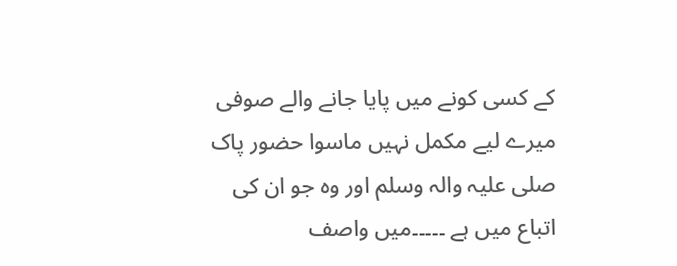کے کسی کونے میں پایا جانے والے صوفی میرے لیے مکمل نہیں ماسوا حضور پاک صلی علیہ والہ وسلم اور وہ جو ان کی اتباع میں ہے ۔۔۔۔۔میں واصف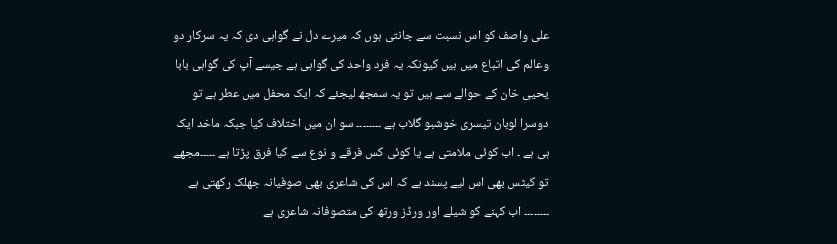علی واصف کو اس نسبت سے جانتی ہوں کہ میرے دل نے گواہی دی کہ یہ سرکار دو وعالم کی اتباع میں ہیں کیونکہ یہ فرد واحد کی گواہی ہے جیسے آپ کی گواہی بابا یحیی خان کے حوالے سے ہیں تو یہ سمجھ لیجئے کہ ایک محفل میں عطر ہے تو دوسرا لوبان تیسری خوشبو گلاب ہے ۔۔۔۔۔۔۔۔ سو ان میں اختلاف کیا جبکہ ماخد ایک ہی ہے ۔ اب کوئی ملامتی ہے یا کوئی کس فرقے و نوع سے کیا فرق پڑتا ہے ۔۔۔۔۔مجھے تو کیٹس بھی اس لیے پسند ہے کہ اس کی شاعری بھی صوفیانہ جھلک رکھتی ہے ۔۔۔۔۔۔۔۔ اب کہنے کو شیلے اور ورڈز ورتھ کی متصوفانہ شاعری ہے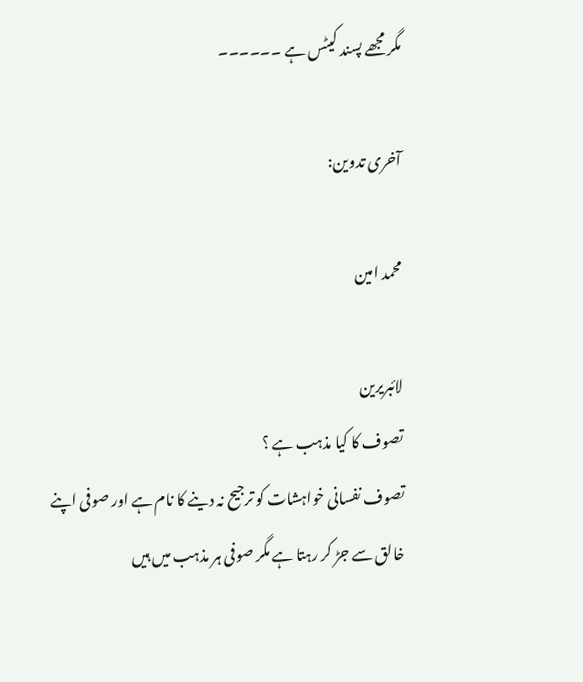مگر مجھے پسند کیٹس ہے ۔۔۔۔۔۔

آخری تدوین:

محمد امین

لائبریرین
تصوف کا کیا مذہب ہے ؟
تصوف نفسانی خواہشات کو ترجیح نہ دینے کا نام ہے اور صوفی اپنے خالق سے جڑ کر رہتا ہے مگر صوفی ہر مذہب میں ہیں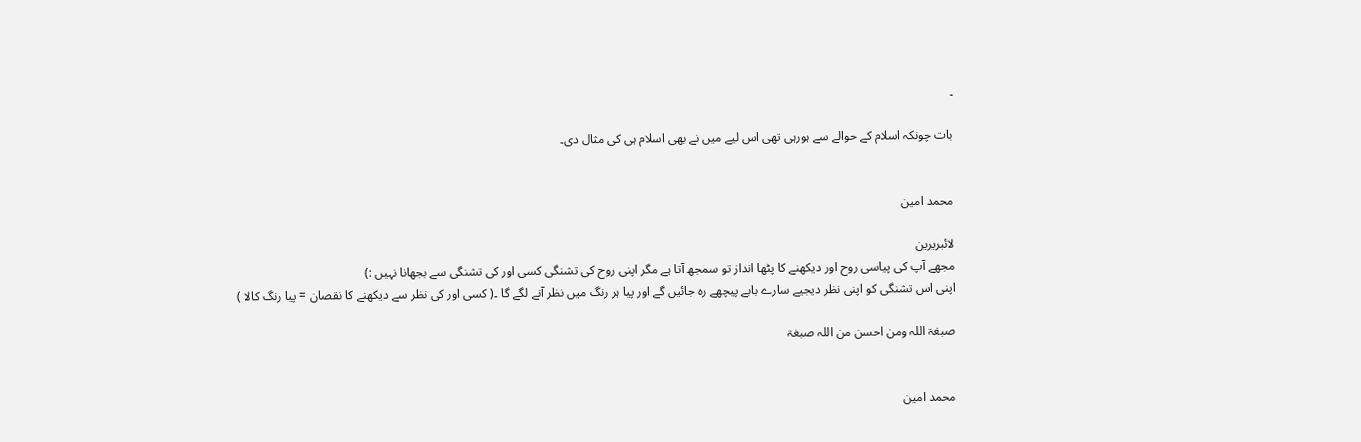۔

بات چونکہ اسلام کے حوالے سے ہورہی تھی اس لیے میں نے بھی اسلام ہی کی مثال دی۔


محمد امین

لائبریرین
مجھے آپ کی پیاسی روح اور دیکھنے کا پٹھا انداز تو سمجھ آتا ہے مگر اپنی روح کی تشنگی کسی اور کی تشنگی سے بجھانا نہیں :)
اپنی اس تشنگی کو اپنی نظر دیجیے سارے بابے پیچھے رہ جائیں گے اور پیا ہر رنگ میں نظر آنے لگے گا ۔( کسی اور کی نظر سے دیکھنے کا نقصان = پیا رنگ کالا )

صبغۃ اللہ ومن احسن من اللہ صبغۃ


محمد امین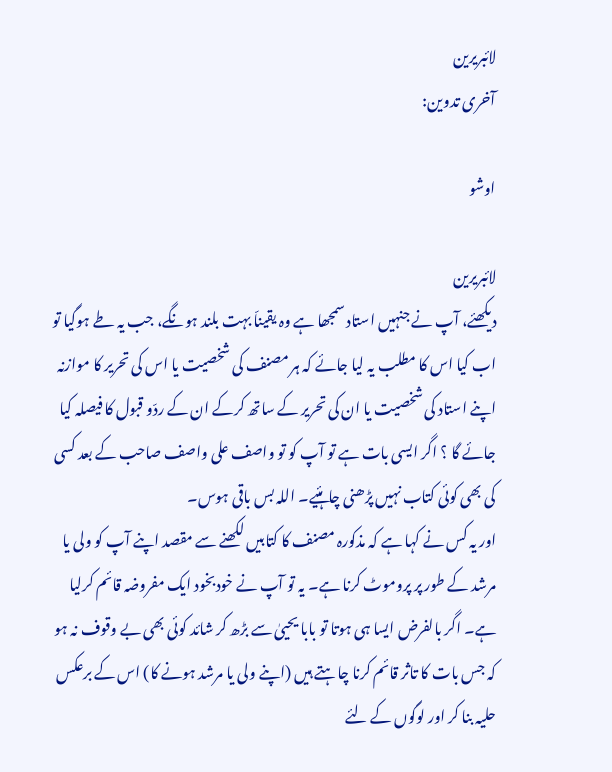لائبریرین
آخری تدوین:

اوشو

لائبریرین
دیکھئے، آپ نے جنہیں استاد سمجھا ہے وہ یقیناّ بہت بلند ہونگے، جب یہ طے ہوگیا تو اب کیا اس کا مطلب یہ لیا جائے کہ ہر مصنف کی شخصیت یا اس کی تحریر کا موازنہ اپنے استاد کی شخصیت یا ان کی تحریر کے ساتھ کرکے ان کے ردّو قبول کا فیصلہ کیا جائے گا ؟ اگر ایسی بات ہے تو آپ کو تو واصف علی واصف صاحب کے بعد کسی کی بھی کوئی کتاب نہیں پڑھنی چاہئیے۔ اللہ بس باقی ہوس۔
اور یہ کس نے کہا ہے کہ مذکورہ مصنف کا کتابیں لکھنے سے مقصد اپنے آپ کو ولی یا مرشد کے طور پر پروموٹ کرنا ہے۔ یہ تو آپ نے خودبخود ایک مفروضہ قائم کرلیا ہے۔ اگر بالفرض ایسا ہی ہوتا تو بابا یحییٰ سے بڑھ کر شائد کوئی بھی بے وقوف نہ ہو کہ جس بات کا تاثر قائم کرنا چاہتے ہیں (اپنے ولی یا مرشد ہونے کا) اس کے برعکس حلیہ بنا کر اور لوگوں کے لئے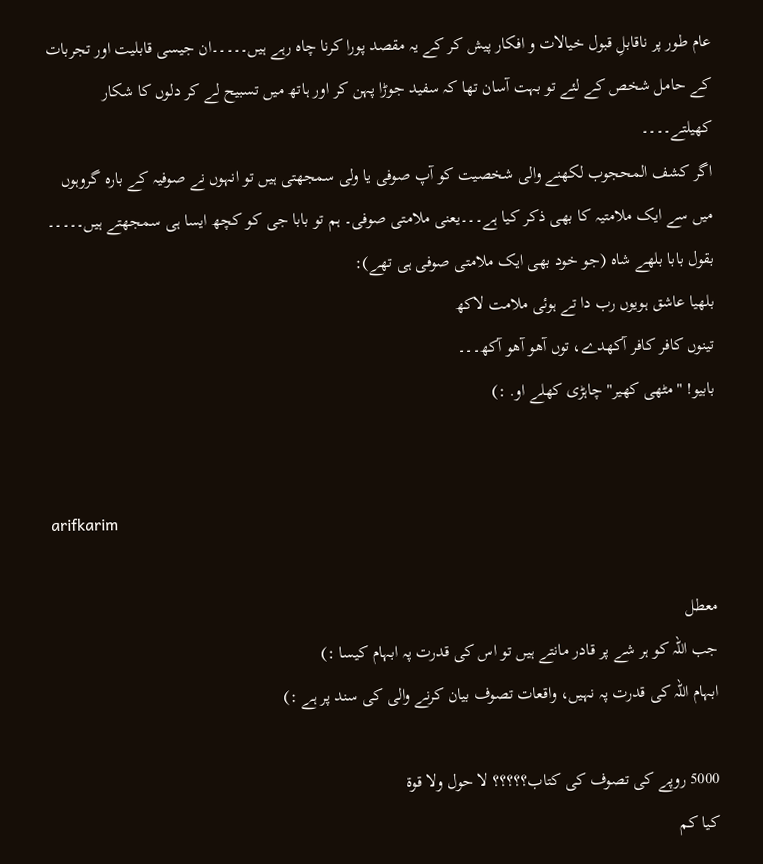عام طور پر ناقابلِ قبول خیالات و افکار پیش کر کے یہ مقصد پورا کرنا چاہ رہے ہیں۔۔۔۔۔ان جیسی قابلیت اور تجربات کے حامل شخص کے لئے تو بہت آسان تھا کہ سفید جوڑا پہن کر اور ہاتھ میں تسبیح لے کر دلوں کا شکار کھیلتے۔۔۔۔
اگر کشف المحجوب لکھنے والی شخصیت کو آپ صوفی یا ولی سمجھتی ہیں تو انہوں نے صوفیہ کے بارہ گروہوں میں سے ایک ملامتیہ کا بھی ذکر کیا ہے۔۔۔یعنی ملامتی صوفی۔ ہم تو بابا جی کو کچھ ایسا ہی سمجھتے ہیں۔۔۔۔۔ بقول بابا بلھے شاہ (جو خود بھی ایک ملامتی صوفی ہی تھے):
بلھیا عاشق ہویوں رب دا تے ہوئی ملامت لاکھ
تینوں کافر کافر آکھدے، توں آھو آھو آکھ۔۔۔
بابیو! "مٹھی کھیر" چاہڑی کھلے او. :)


arifkarim

معطل
جب اللہ کو ہر شے پر قادر مانتے ہیں تو اس کی قدرت پہ ابہام کیسا :)
ابہام اللہ کی قدرت پہ نہیں، واقعات تصوف بیان کرنے والی کی سند پر ہے :)

5000 روپے کی تصوف کی کتاب؟؟؟؟؟ لا حول ولا قوۃ
کیا کم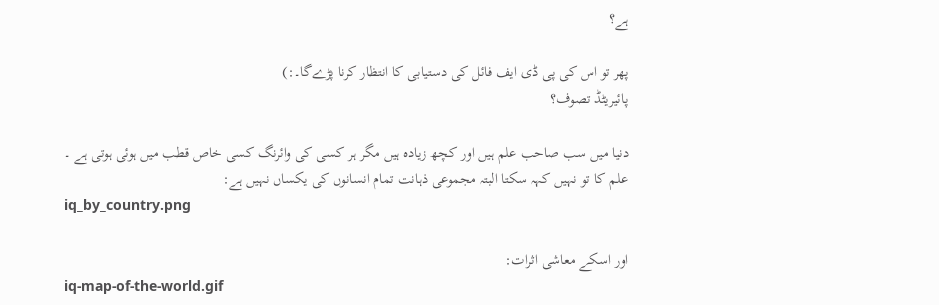ہے؟

پھر تو اس کی پی ڈی ایف فائل کی دستیابی کا انتظار کرنا پڑےگا۔:)
پائیریٹڈ تصوف؟

دنیا میں سب صاحب علم ہیں اور کچھ زیادہ ہیں مگر ہر کسی کی وائرنگ کسی خاص قطب میں ہوئی ہوتی ہے ۔
علم کا تو نہیں کہہ سکتا البتہ مجموعی ذہانت تمام انسانوں کی یکساں نہیں ہے:
iq_by_country.png

اور اسکے معاشی اثرات:
iq-map-of-the-world.gif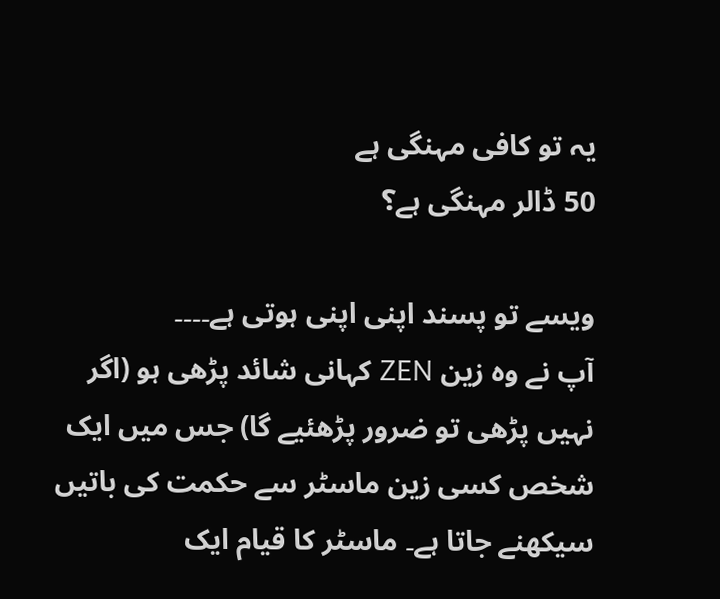یہ تو کافی مہنگی ہے
50 ڈالر مہنگی ہے؟

ویسے تو پسند اپنی اپنی ہوتی ہے۔۔۔۔
آپ نے وہ زین ZEN کہانی شائد پڑھی ہو (اگر نہیں پڑھی تو ضرور پڑھئیے گا) جس میں ایک شخص کسی زین ماسٹر سے حکمت کی باتیں سیکھنے جاتا ہے۔ ماسٹر کا قیام ایک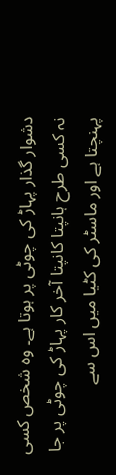دشوار گذار پہاڑ کی چوٹی پر ہوتا ہے۔ وہ شخص کسی نہ کسی طرح ہانپتا کانپتا آخر کار پہاڑ کی چوٹی پر جا پہنچتا ہے اور ماسٹر کی کٹیا میں اس سے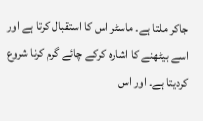جاکر ملتا ہے۔ ماسٹر اس کا استقبال کرتا ہے اور اسے بیٹھنے کا اشارہ کرکے چائے گرم کرنا شروع کردیتا ہے۔ اور اس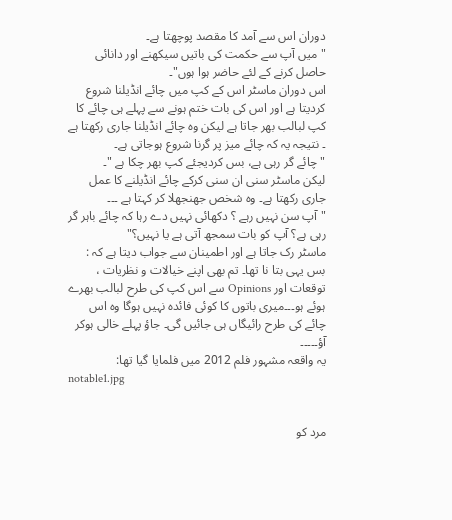دوران اس سے آمد کا مقصد پوچھتا ہے۔
" میں آپ سے حکمت کی باتیں سیکھنے اور دانائی حاصل کرنے کے لئے حاضر ہوا ہوں"۔
اس دوران ماسٹر اس کے کپ میں چائے انڈیلنا شروع کردیتا ہے اور اس کی بات ختم ہونے سے پہلے ہی چائے کا کپ لبالب بھر جاتا ہے لیکن وہ چائے انڈیلنا جاری رکھتا ہے ۔ نتیجہ یہ کہ چائے میز پر گرنا شروع ہوجاتی ہے۔
"چائے گر رہی ہے، بس کردیجئے کپ بھر چکا ہے "۔
لیکن ماسٹر سنی ان سنی کرکے چائے انڈیلنے کا عمل جاری رکھتا ہے۔ وہ شخص جھنجھلا کر کہتا ہے ۔۔۔
"آپ سن نہیں رہے ؟ دکھائی نہیں دے رہا کہ چائے باہر گر رہی ہے؟ آپ کو بات سمجھ آتی ہے یا نہیں؟"
ماسٹر رک جاتا ہے اور اطمینان سے جواب دیتا ہے کہ :
بس یہی بتا نا تھا۔ تم بھی اپنے خیالات و نظریات ، توقعات اور Opinions سے اس کپ کی طرح لبالب بھرے ہوئے ہو۔۔۔میری باتوں کا کوئی فائدہ نہیں ہوگا وہ اس چائے کی طرح رائیگاں ہی جائیں گی۔ جاؤ پہلے خالی ہوکر آؤ۔۔۔۔۔
یہ واقعہ مشہور فلم 2012 میں فلمایا گیا تھا:
notable1.jpg


مرد کو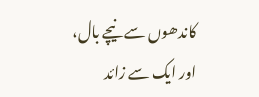کاندھوں سے نیچے بال، اور ایک سے زائد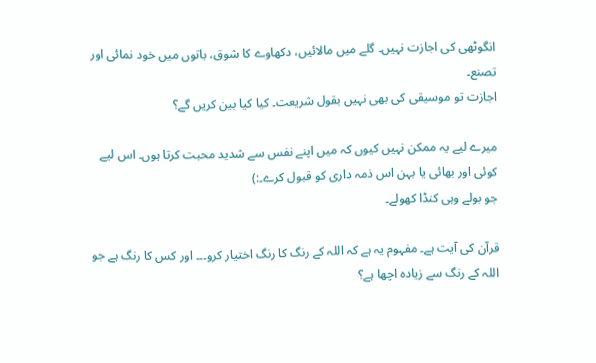انگوٹھی کی اجازت نہیں۔ گلے میں مالائیں، دکھاوے کا شوق، باتوں میں خود نمائی اور تصنع۔
اجازت تو موسیقی کی بھی نہیں بقول شریعت۔ کیا کیا بین کریں گے؟

میرے لیے یہ ممکن نہیں کیوں کہ میں اپنے نفس سے شدید محبت کرتا ہوں۔ اس لیے کوئی اور بھائی یا بہن اس ذمہ داری کو قبول کرے۔:)
جو بولے وہی کنڈا کھولے۔

قرآن کی آیت ہے۔ مفہوم یہ ہے کہ اللہ کے رنگ کا رنگ اختیار کرو۔۔۔ اور کس کا رنگ ہے جو اللہ کے رنگ سے زیادہ اچھا ہے؟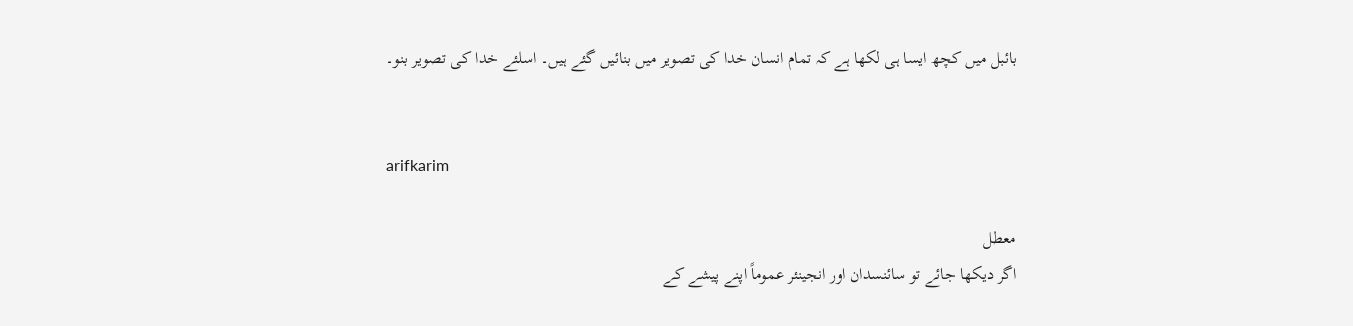بائبل میں کچھ ایسا ہی لکھا ہے کہ تمام انسان خدا کی تصویر میں بنائیں گئے ہیں۔ اسلئے خدا کی تصویر بنو۔


arifkarim

معطل
اگر دیکھا جائے تو سائنسدان اور انجینئر عموماً اپنے پیشے کے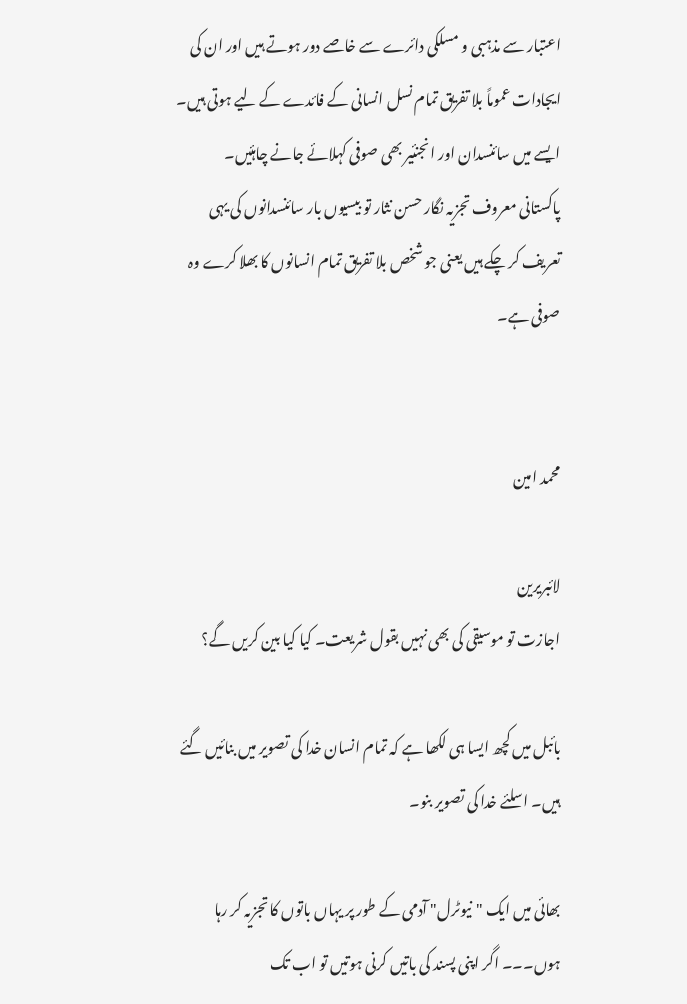اعتبار سے مذہبی و مسلکی دائرے سے خاصے دور ہوتے ہیں اور ان کی ایجادات عموماً بلا تفریق تمام نسل انسانی کے فائدے کے لیے ہوتی ہیں۔ ایسے میں سائنسدان اور انجنئیر بھی صوفی کہلائے جانے چاہئیں۔
پاکستانی معروف تجزیہ نگار حسن نثار تو بیسیوں بار سائنسدانوں کی یہی تعریف کر چکے ہیں یعنی جو شخص بلا تفریق تمام انسانوں کا بھلا کرے وہ صوفی ہے۔


محمد امین

لائبریرین
اجازت تو موسیقی کی بھی نہیں بقول شریعت۔ کیا کیا بین کریں گے؟

بائبل میں کچھ ایسا ہی لکھا ہے کہ تمام انسان خدا کی تصویر میں بنائیں گئے ہیں۔ اسلئے خدا کی تصویر بنو۔

بھائی میں ایک "نیوٹرل" آدمی کے طور پر یہاں باتوں کا تجزیہ کر رہا ہوں۔۔۔ اگر اپنی پسند کی باتیں کرنی ہوتیں تو اب تک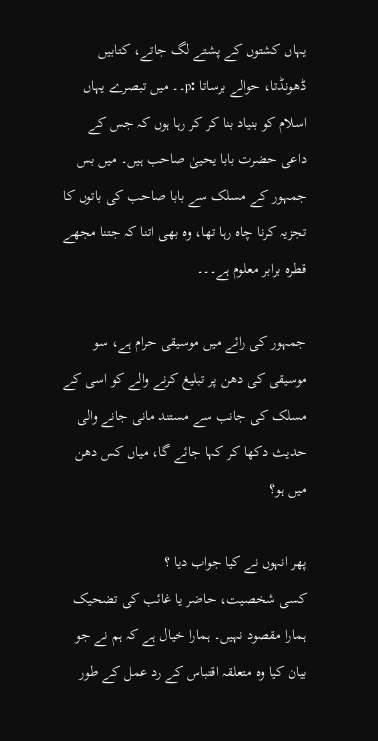یہاں کشتوں کے پشتے لگ جاتے، کتابیں ڈھونڈتا، حوالے برساتا :p۔۔ میں تبصرے یہاں اسلام کو بنیاد بنا کر کر رہا ہوں کہ جس کے داعی حضرت بابا یحییٰ صاحب ہیں۔ میں بس جمہور کے مسلک سے بابا صاحب کی باتوں کا تجزیہ کرنا چاہ رہا تھا، وہ بھی اتنا کہ جتنا مجھے قطرہ برابر معلوم ہے۔۔۔

جمہور کی رائے میں موسیقی حرام ہے، سو موسیقی کی دھن پر تبلیغ کرنے والے کو اسی کے مسلک کی جانب سے مستند مانی جانے والی حدیث دکھا کر کہا جائے گا، میاں کس دھن میں ہو؟

پھر انہوں نے کیا جواب دیا ؟
کسی شخصیت، حاضر یا غائب کی تضحیک ہمارا مقصود نہیں۔ ہمارا خیال ہے کہ ہم نے جو بیان کیا وہ متعلقہ اقتباس کے رد عمل کے طور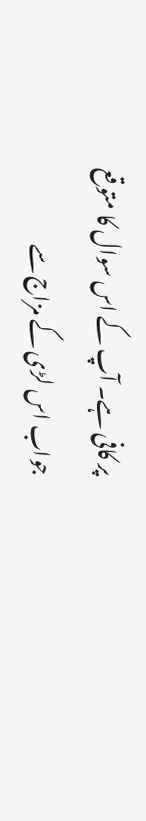پر کافی ہے۔ آپ کے اس سوال کا متوقع جواب اس لڑی کے مزاج سے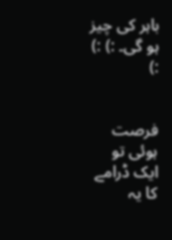باہر کی چیز ہو گی۔ :) :) :)


فرصت ہوئی تو ایک ڈرامے کا یہ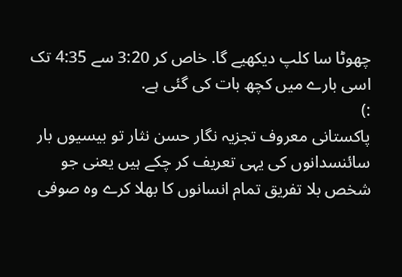چھوٹا سا کلپ دیکھیے گا. خاص کر 3:20 سے 4:35 تک اسی بارے میں کچھ بات کی گئی ہے.
:)
پاکستانی معروف تجزیہ نگار حسن نثار تو بیسیوں بار سائنسدانوں کی یہی تعریف کر چکے ہیں یعنی جو شخص بلا تفریق تمام انسانوں کا بھلا کرے وہ صوفی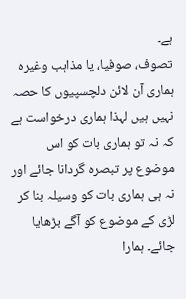ہے۔
تصوف، صوفیا، یا مذاہب وغیرہ ہماری آن لائن دلچسپیوں کا حصہ نہیں ہیں لہذا ہماری درخواست ہے کہ نہ تو ہماری بات کو اس موضوع پر تبصرہ گردانا جائے اور نہ ہی ہماری بات کو وسیلہ بنا کر لڑی کے موضوع کو آگے بڑھایا جائے۔ ہمارا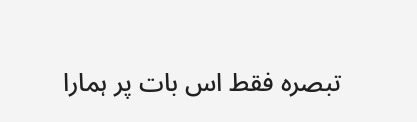تبصرہ فقط اس بات پر ہمارا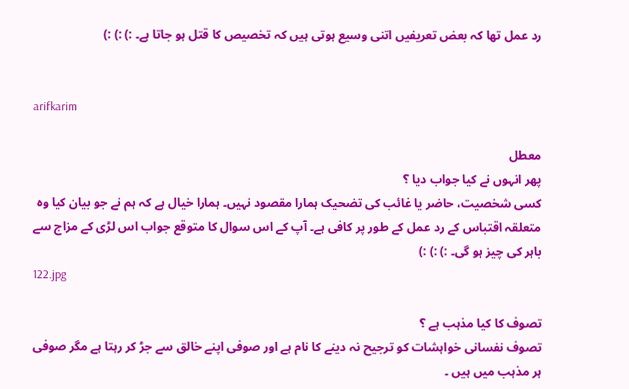رد عمل تھا کہ بعض تعریفیں اتنی وسیع ہوتی ہیں کہ تخصیص کا قتل ہو جاتا ہے۔ :) :) :)


arifkarim

معطل
پھر انہوں نے کیا جواب دیا ؟
کسی شخصیت، حاضر یا غائب کی تضحیک ہمارا مقصود نہیں۔ ہمارا خیال ہے کہ ہم نے جو بیان کیا وہ متعلقہ اقتباس کے رد عمل کے طور پر کافی ہے۔ آپ کے اس سوال کا متوقع جواب اس لڑی کے مزاج سے باہر کی چیز ہو گی۔ :) :) :)
122.jpg

تصوف کا کیا مذہب ہے ؟
تصوف نفسانی خواہشات کو ترجیح نہ دینے کا نام ہے اور صوفی اپنے خالق سے جڑ کر رہتا ہے مگر صوفی ہر مذہب میں ہیں ۔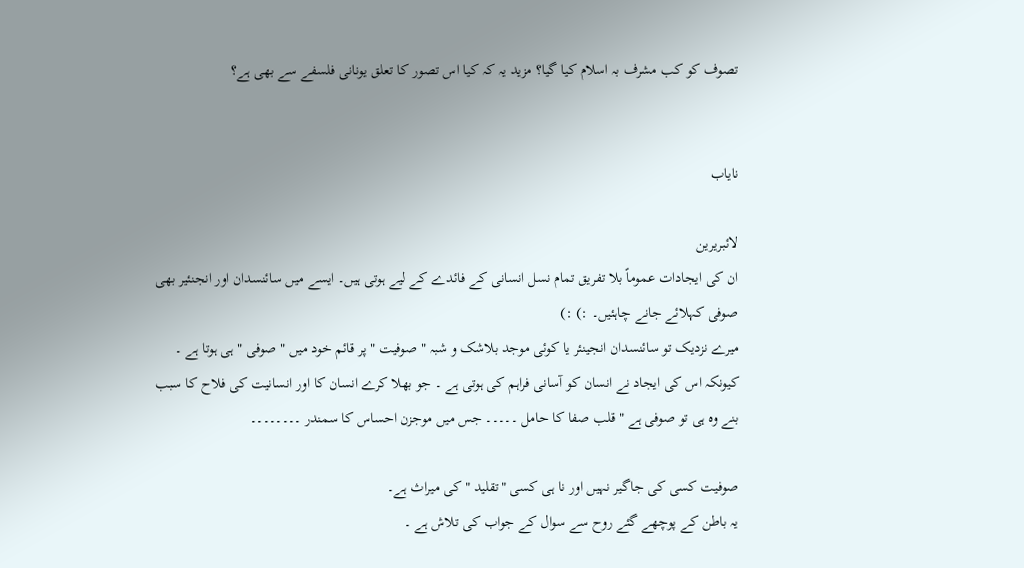تصوف کو کب مشرف بہ اسلام کیا گیا؟ مزید یہ کہ کیا اس تصور کا تعلق یونانی فلسفے سے بھی ہے؟


نایاب

لائبریرین
ان کی ایجادات عموماً بلا تفریق تمام نسل انسانی کے فائدے کے لیے ہوتی ہیں۔ ایسے میں سائنسدان اور انجنئیر بھی صوفی کہلائے جانے چاہئیں۔ :) :)
میرے نزدیک تو سائنسدان انجینئر یا کوئی موجد بلاشک و شبہ " صوفیت " پر قائم خود میں " صوفی " ہی ہوتا ہے ۔ کیونکہ اس کی ایجاد نے انسان کو آسانی فراہم کی ہوتی ہے ۔ جو بھلا کرے انسان کا اور انسانیت کی فلاح کا سبب بنے وہ ہی تو صوفی ہے " قلب صفا کا حامل ۔۔۔۔۔ جس میں موجزن احساس کا سمندر ۔۔۔۔۔۔۔۔

صوفیت کسی کی جاگیر نہیں اور نا ہی کسی "تقلید " کی میراث ہے۔
یہ باطن کے پوچھے گئے روح سے سوال کے جواب کی تلاش ہے ۔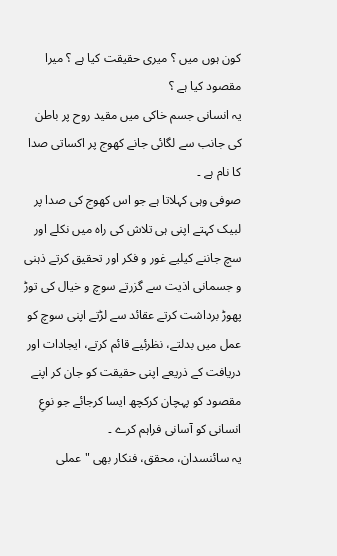کون ہوں میں ؟ میری حقیقت کیا ہے ؟ میرا مقصود کیا ہے ؟
یہ انسانی جسم خاکی میں مقید روح پر باطن کی جانب سے لگائی جانے کھوج پر اکساتی صدا کا نام ہے ۔
صوفی وہی کہلاتا ہے جو اس کھوج کی صدا پر لبیک کہتے اپنی ہی تلاش کی راہ میں نکلے اور سچ جاننے کیلیے غور و فکر اور تحقیق کرتے ذہنی و جسمانی اذیت سے گزرتے سوچ و خیال کی توڑ پھوڑ برداشت کرتے عقائد سے لڑتے اپنی سوچ کو عمل میں بدلتے، نظرئیے قائم کرتے، ایجادات اور دریافت کے ذریعے اپنی حقیقت کو جان کر اپنے مقصود کو پہچان کرکچھ ایسا کرجائے جو نوعِ انسانی کو آسانی فراہم کرے ۔
یہ سائنسدان، محقق، فنکار بھی " عملی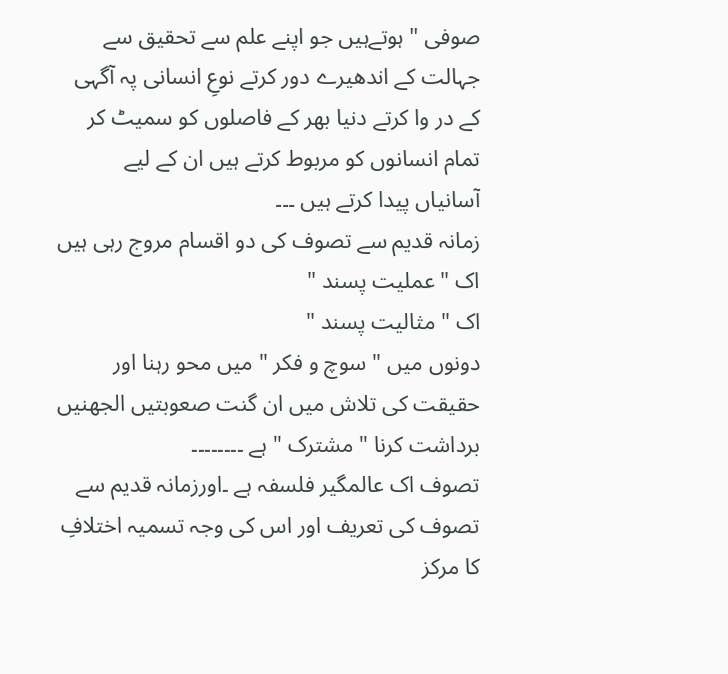صوفی " ہوتےہیں جو اپنے علم سے تحقیق سے جہالت کے اندھیرے دور کرتے نوعِ انسانی پہ آگہی کے در وا کرتے دنیا بھر کے فاصلوں کو سمیٹ کر تمام انسانوں کو مربوط کرتے ہیں ان کے لیے آسانیاں پیدا کرتے ہیں ۔۔۔
زمانہ قدیم سے تصوف کی دو اقسام مروج رہی ہیں
اک " عملیت پسند "
اک " مثالیت پسند "
دونوں میں " سوچ و فکر " میں محو رہنا اور حقیقت کی تلاش میں ان گنت صعوبتیں الجھنیں برداشت کرنا " مشترک " ہے ۔۔۔۔۔۔۔۔
تصوف اک عالمگیر فلسفہ ہے ۔اورزمانہ قدیم سے تصوف کی تعریف اور اس کی وجہ تسمیہ اختلافِ کا مرکز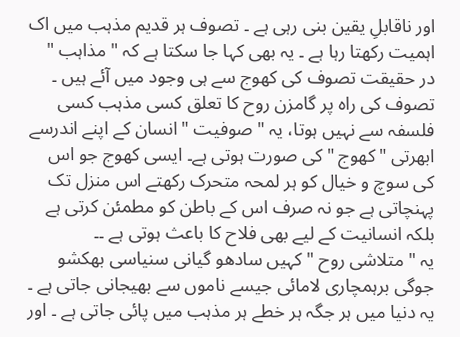اور ناقابلِ یقین بنی رہی ہے ۔ تصوف ہر قدیم مذہب میں اک اہمیت رکھتا رہا ہے ۔ یہ بھی کہا جا سکتا ہے کہ " مذاہب " در حقیقت تصوف کی کھوج سے ہی وجود میں آئے ہیں ۔
تصوف کی راہ پر گامزن روح کا تعلق کسی مذہب کسی فلسفہ سے نہیں ہوتا، یہ " صوفیت " انسان کے اپنے اندرسے ابھرتی "کھوج "کی صورت ہوتی ہے۔ ایسی کھوج جو اس کی سوچ و خیال کو ہر لمحہ متحرک رکھتے اس منزل تک پہنچاتی ہے جو نہ صرف اس کے باطن کو مطمئن کرتی ہے بلکہ انسانیت کے لیے بھی فلاح کا باعث ہوتی ہے ۔۔
یہ " متلاشی روح " کہیں سادھو گیانی سنیاسی بھکشو جوگی برہمچاری لامائی جیسے ناموں سے بھیجانی جاتی ہے ۔ یہ دنیا میں ہر جگہ ہر خطے ہر مذہب میں پائی جاتی ہے ۔ اور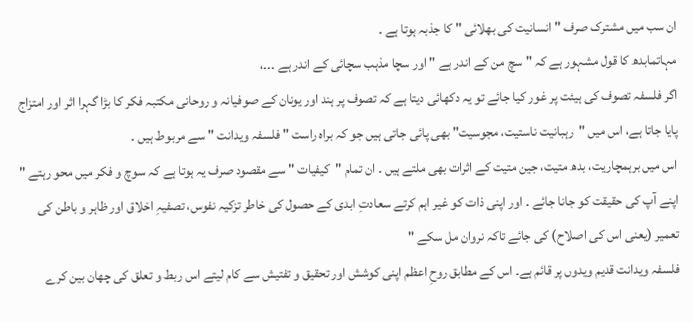ان سب میں مشترک صرف " انسانیت کی بھلائی " کا جذبہ ہوتا ہے ۔
مہاتمابدھ کا قول مشہور ہے کہ " سچ من کے اندر ہے " اور سچا مذہب سچائی کے اندر ہے ۔۔۔،
اگر فلسفہ تصوف کی ہیئت پر غور کیا جائے تو یہ دکھائی دیتا ہے کہ تصوف پر ہند اور یونان کے صوفیانہ و روحانی مکتبہ فکر کا بڑا گہرا اثر اور امتزاج پایا جاتا ہے، اس میں "رہبانیت ناستیت، مجوسیت" بھی پائی جاتی ہیں جو کہ براہ راست " فلسفہ ویدانت " سے مربوط ہیں ۔
اس میں برہمچاریت، بدھ متیت، جین متیت کے اثرات بھی ملتے ہیں ۔ ان تمام "کیفیات " سے مقصود صرف یہ ہوتا ہے کہ سوچ و فکر میں محو رہتے " اپنے آپ کی حقیقت کو جانا جائے ۔ اور اپنی ذات کو غیر اہم کرتے سعادتِ ابدی کے حصول کی خاطر تزکیہ نفوس، تصفیہِ اخلاق اور ظاہر و باطن کی تعمیر (یعنی اس کی اصلاح) کی جائے تاکہ نروان مل سکے "
فلسفہ ویدانت قدیم ویدوں پر قائم ہے۔ اس کے مطابق روحِ اعظم اپنی کوشش اور تحقیق و تفتیش سے کام لیتے اس ربط و تعلق کی چھان بین کرے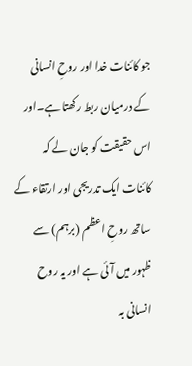جو کائنات خدا اور روحِ انسانی کے درمیان ربط رکھتا ہے۔اور اس حقیقت کو جان لے کہ کائنات ایک تدریجی اور ارتقاء کے ساتھ روحِ اعظم (برہم) سے ظہور میں آئی ہے اور یہ روح انسانی بہ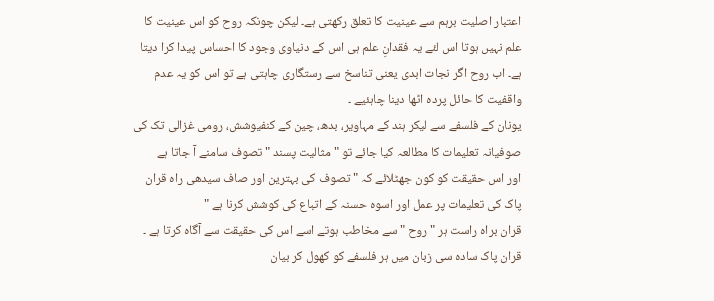اعتبار اصلیت برہم سے عینیت کا تعلق رکھتی ہے۔ لیکن چونکہ روح کو اس عینیت کا علم نہیں ہوتا اس لئے یہ فقدانِ علم ہی اس کے دنیاوی وجود کا احساس پیدا کرا دیتا ہے۔ اب روح اگر نجات ابدی یعنی تناسخ سے رستگاری چاہتی ہے تو اس کو یہ عدم واقفیت کا حائل پردہ اٹھا دینا چاہئیے ۔
یونان کے فلسفے سے لیکر ہند کے مہاویر، بدھ، چین کے کنفیوشش، رومی غزالی تک کی صوفیانہ تعلیمات کا مطالعہ کیا جائے تو " مثالیت پسند " تصوف سامنے آ جاتا ہے
اور اس حقیقت کو کون جھٹلائے کہ " تصوف کی بہترین اور صاف سیدھی راہ قران پاک کی تعلیمات پر عمل اور اسوہ حسنہ کے اتباع کی کوشش کرنا ہے "
قران براہ راست ہر "روح " سے مخاطب ہوتے اسے اس کی حقیقت سے آگاہ کرتا ہے ۔ قران پاک سادہ سی زبان میں ہر فلسفے کو کھول کر بیان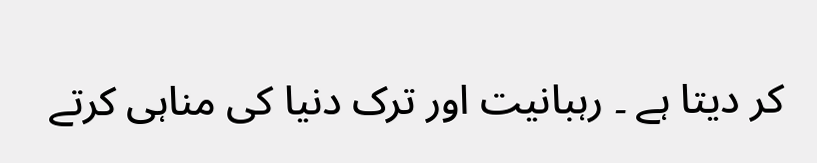کر دیتا ہے ۔ رہبانیت اور ترک دنیا کی مناہی کرتے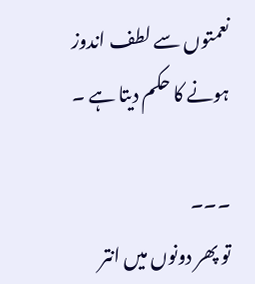نعمتوں سے لطف اندوز ہونے کا حکم دیتا ہے ۔

۔۔۔
تو پھر دونوں میں انتر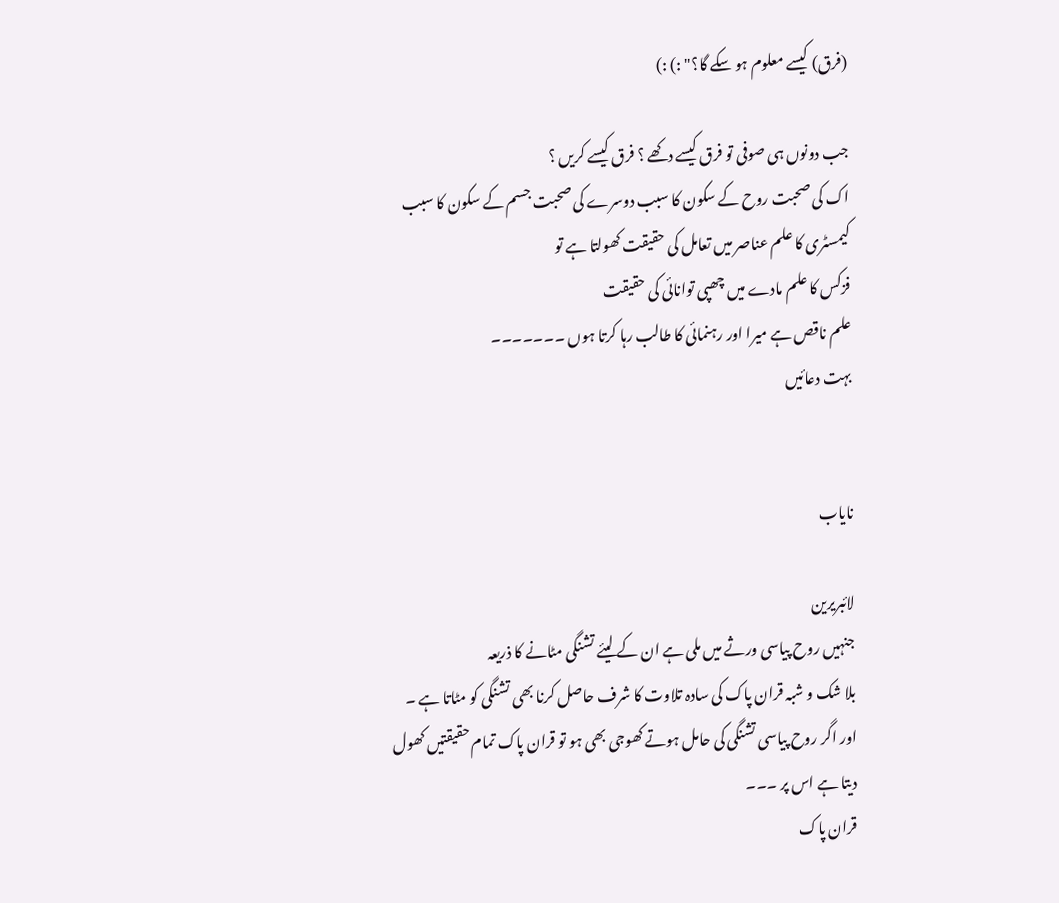(فرق) کیسے معلوم ہو سکے گا؟" :) :)

جب دونوں ہی صوفی تو فرق کیسے دکھے ؟ فرق کیسے کریں ؟
اک کی صحبت روح کے سکون کا سبب دوسرے کی صحبت جسم کے سکون کا سبب
کیمسٹری کا علم عناصر میں تعامل کی حقیقت کھولتا ہے تو
فزکس کا علم مادے میں چھپی توانائی کی حقیقت
علم ناقص ہے میرا اور رہنمائی کا طالب رہا کرتا ہوں ۔۔۔۔۔۔۔
بہت دعائیں


نایاب

لائبریرین
جنہیں روح پیاسی ورثے میں ملی ہے ان کے لیئے تشنگی مٹانے کا ذریعہ
بلا شک و شبہ قران پاک کی سادہ تلاوت کا شرف حاصل کرنا بھی تشنگی کو مٹاتا ہے ۔
اور اگر روح پیاسی تشنگی کی حامل ہوتے کھوجی بھی ہو تو قران پاک تمام حقیقتیں کھول دیتا ہے اس پر ۔۔۔
قران پاک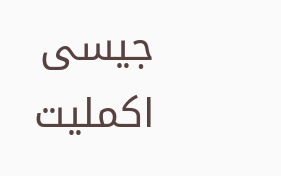جیسی اکملیت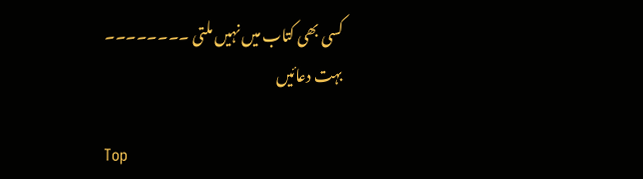کسی بھی کتاب میں نہیں ملتی ۔۔۔۔۔۔۔۔
بہت دعائیں

Top